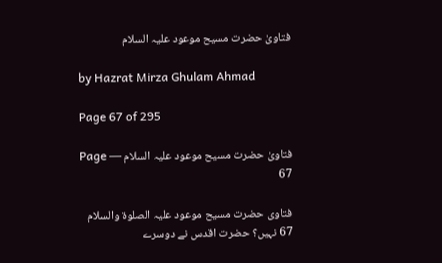فتاویٰ حضرت مسیح موعود علیہ السلام

by Hazrat Mirza Ghulam Ahmad

Page 67 of 295

فتاویٰ حضرت مسیح موعود علیہ السلام — Page 67

فتاوی حضرت مسیح موعود علیہ الصلوۃ والسلام 67 نہیں؟ حضرت اقدس نے دوسرے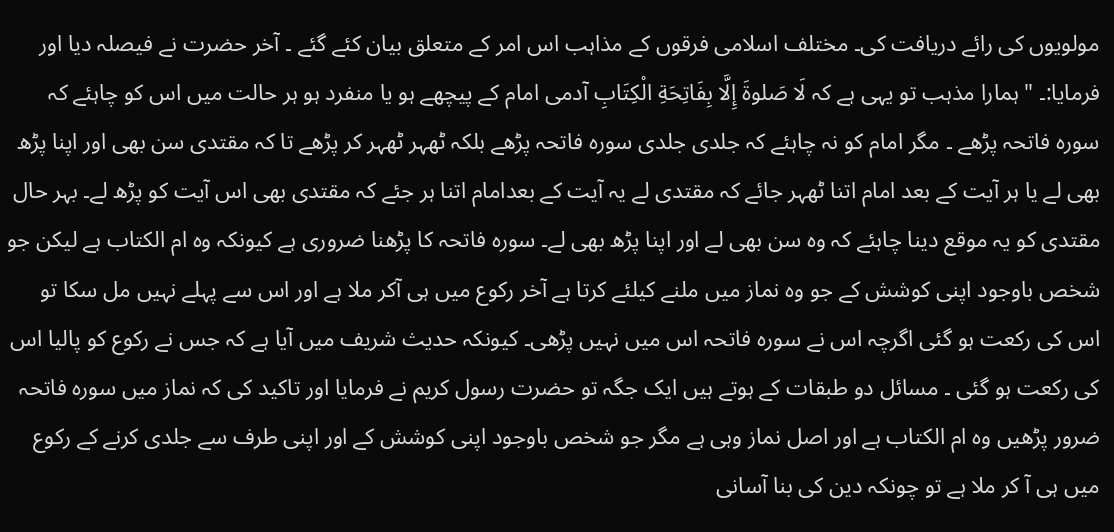مولویوں کی رائے دریافت کی۔ مختلف اسلامی فرقوں کے مذاہب اس امر کے متعلق بیان کئے گئے ۔ آخر حضرت نے فیصلہ دیا اور فرمایا:۔ " ہمارا مذہب تو یہی ہے کہ لَا صَلوةَ إِلَّا بِفَاتِحَةِ الْكِتَابِ آدمی امام کے پیچھے ہو یا منفرد ہو ہر حالت میں اس کو چاہئے کہ سورہ فاتحہ پڑھے ۔ مگر امام کو نہ چاہئے کہ جلدی جلدی سورہ فاتحہ پڑھے بلکہ ٹھہر ٹھہر کر پڑھے تا کہ مقتدی سن بھی اور اپنا پڑھ بھی لے یا ہر آیت کے بعد امام اتنا ٹھہر جائے کہ مقتدی لے یہ آیت کے بعدامام اتنا ہر جئے کہ مقتدی بھی اس آیت کو پڑھ لے۔ بہر حال مقتدی کو یہ موقع دینا چاہئے کہ وہ سن بھی لے اور اپنا پڑھ بھی لے۔ سورہ فاتحہ کا پڑھنا ضروری ہے کیونکہ وہ ام الکتاب ہے لیکن جو شخص باوجود اپنی کوشش کے جو وہ نماز میں ملنے کیلئے کرتا ہے آخر رکوع میں ہی آکر ملا ہے اور اس سے پہلے نہیں مل سکا تو اس کی رکعت ہو گئی اگرچہ اس نے سورہ فاتحہ اس میں نہیں پڑھی۔ کیونکہ حدیث شریف میں آیا ہے کہ جس نے رکوع کو پالیا اس کی رکعت ہو گئی ۔ مسائل دو طبقات کے ہوتے ہیں ایک جگہ تو حضرت رسول کریم نے فرمایا اور تاکید کی کہ نماز میں سورہ فاتحہ ضرور پڑھیں وہ ام الکتاب ہے اور اصل نماز وہی ہے مگر جو شخص باوجود اپنی کوشش کے اور اپنی طرف سے جلدی کرنے کے رکوع میں ہی آ کر ملا ہے تو چونکہ دین کی بنا آسانی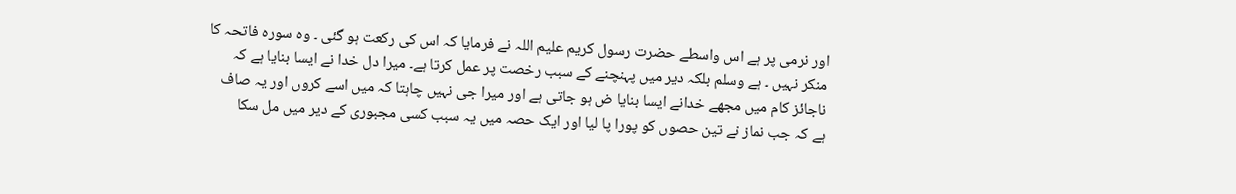اور نرمی پر ہے اس واسطے حضرت رسول کریم علیم اللہ نے فرمایا کہ اس کی رکعت ہو گئی ۔ وہ سورہ فاتحہ کا منکر نہیں ۔ ہے وسلم بلکہ دیر میں پہنچنے کے سبب رخصت پر عمل کرتا ہے۔ میرا دل خدا نے ایسا بنایا ہے کہ ناجائز کام میں مجھے خدانے ایسا بنایا ض ہو جاتی ہے اور میرا جی نہیں چاہتا کہ میں اسے کروں اور یہ صاف ہے کہ جب نماز نے تین حصوں کو پورا پا لیا اور ایک حصہ میں یہ سبب کسی مجبوری کے دیر میں مل سکا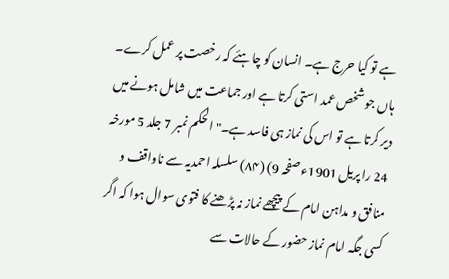ہے تو کیا حرج ہے۔ انسان کو چاہئے کہ رخصت پر عمل کرے۔ ہاں جو شخص عمد استی کرتا ہے اور جماعت میں شامل ہونے میں دیر کرتا ہے تو اس کی نماز ہی فاسد ہے۔" الحکم نمبر 7 جلد 5 مورخہ 24 را پریل 1901ء صفحہ 9) (۸۴) سلسلہ احمدیہ سے ناواقف و منافق و مداہن امام کے پیچھے نماز نہ پڑھنے کا فتوی سوال ہوا کہ اگر کسی جگہ امام نماز حضور کے حالات سے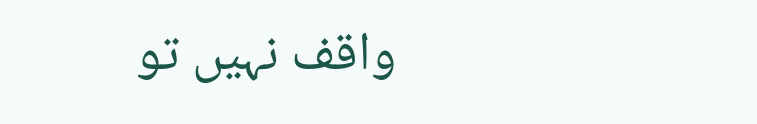واقف نہیں تو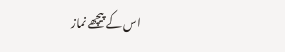اس کے پیچھے نماز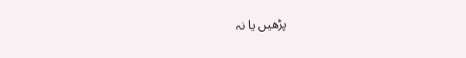پڑھیں یا نہ